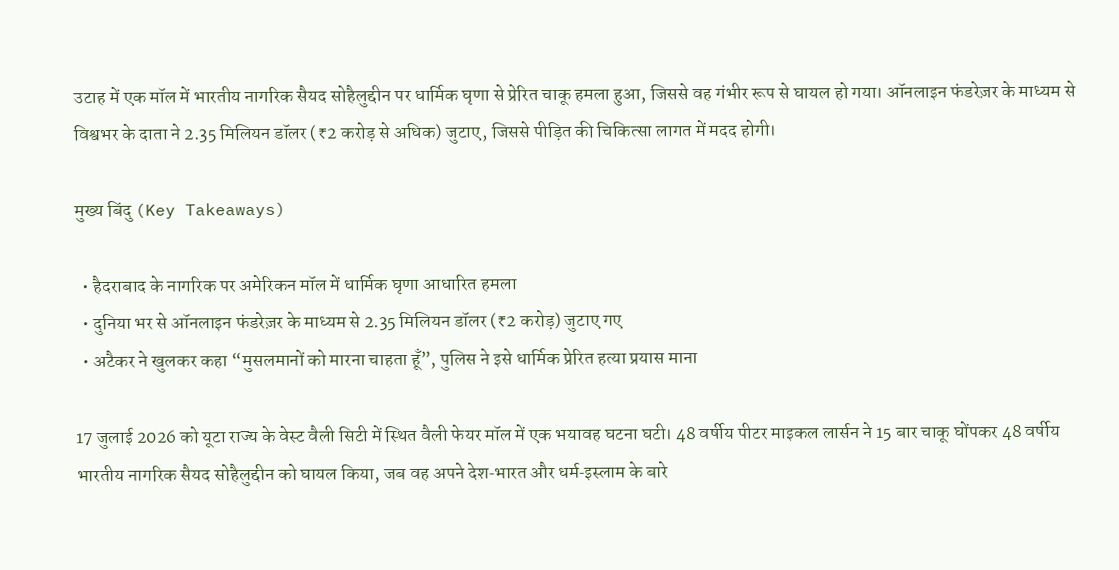उटाह में एक मॉल में भारतीय नागरिक सैयद सोहैलुद्दीन पर धार्मिक घृणा से प्रेरित चाकू हमला हुआ, जिससे वह गंभीर रूप से घायल हो गया। ऑनलाइन फंडरेज़र के माध्यम से विश्वभर के दाता ने 2.35 मिलियन डॉलर (₹2 करोड़ से अधिक) जुटाए, जिससे पीड़ित की चिकित्सा लागत में मदद होगी।

मुख्य बिंदु (Key Takeaways)

  • हैदराबाद के नागरिक पर अमेरिकन मॉल में धार्मिक घृणा आधारित हमला
  • दुनिया भर से ऑनलाइन फंडरेज़र के माध्यम से 2.35 मिलियन डॉलर (₹2 करोड़) जुटाए गए
  • अटैकर ने खुलकर कहा “मुसलमानों को मारना चाहता हूँ”, पुलिस ने इसे धार्मिक प्रेरित हत्या प्रयास माना

17 जुलाई 2026 को यूटा राज्य के वेस्ट वैली सिटी में स्थित वैली फेयर मॉल में एक भयावह घटना घटी। 48 वर्षीय पीटर माइकल लार्सन ने 15 बार चाकू घोंपकर 48 वर्षीय भारतीय नागरिक सैयद सोहैलुद्दीन को घायल किया, जब वह अपने देश‑भारत और धर्म‑इस्लाम के बारे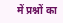में प्रश्नों का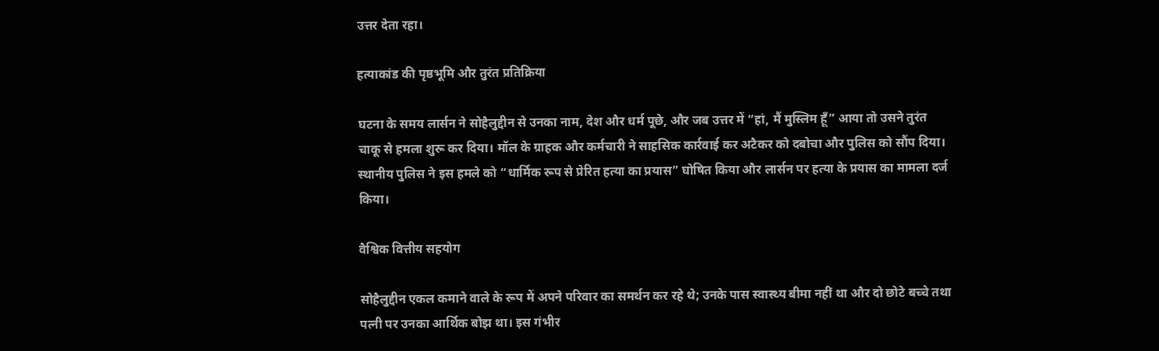उत्तर देता रहा।

हत्याकांड की पृष्ठभूमि और तुरंत प्रतिक्रिया

घटना के समय लार्सन ने सोहैलुद्दीन से उनका नाम, देश और धर्म पूछे, और जब उत्तर में “हां, मैं मुस्लिम हूँ” आया तो उसने तुरंत चाकू से हमला शुरू कर दिया। मॉल के ग्राहक और कर्मचारी ने साहसिक कार्रवाई कर अटैकर को दबोचा और पुलिस को सौंप दिया। स्थानीय पुलिस ने इस हमले को “धार्मिक रूप से प्रेरित हत्या का प्रयास” घोषित किया और लार्सन पर हत्या के प्रयास का मामला दर्ज किया।

वैश्विक वित्तीय सहयोग

सोहैलुद्दीन एकल कमाने वाले के रूप में अपने परिवार का समर्थन कर रहे थे; उनके पास स्वास्थ्य बीमा नहीं था और दो छोटे बच्चे तथा पत्नी पर उनका आर्थिक बोझ था। इस गंभीर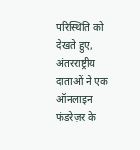परिस्थिति को देखते हुए, अंतरराष्ट्रीय दाताओं ने एक ऑनलाइन फंडरेज़र के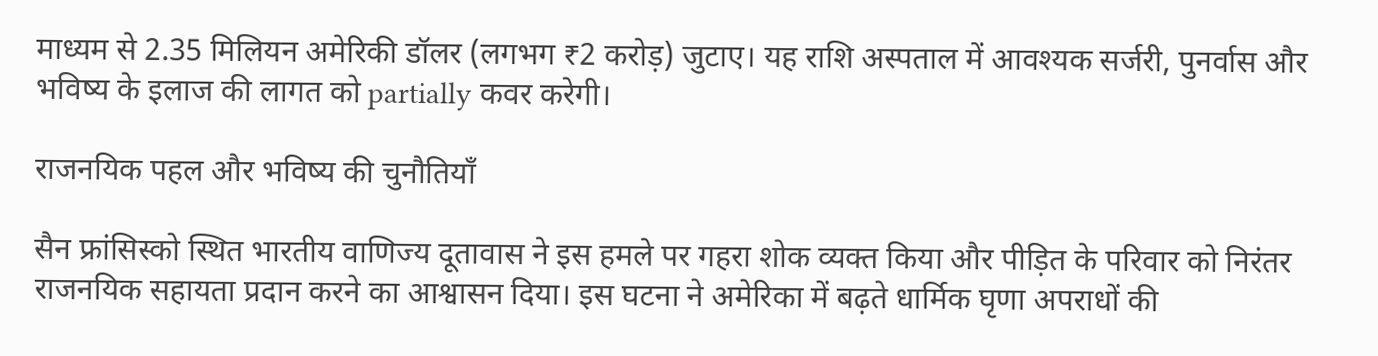माध्यम से 2.35 मिलियन अमेरिकी डॉलर (लगभग ₹2 करोड़) जुटाए। यह राशि अस्पताल में आवश्यक सर्जरी, पुनर्वास और भविष्य के इलाज की लागत को partially कवर करेगी।

राजनयिक पहल और भविष्य की चुनौतियाँ

सैन फ्रांसिस्को स्थित भारतीय वाणिज्य दूतावास ने इस हमले पर गहरा शोक व्यक्त किया और पीड़ित के परिवार को निरंतर राजनयिक सहायता प्रदान करने का आश्वासन दिया। इस घटना ने अमेरिका में बढ़ते धार्मिक घृणा अपराधों की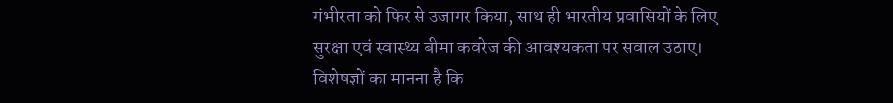गंभीरता को फिर से उजागर किया, साथ ही भारतीय प्रवासियों के लिए सुरक्षा एवं स्वास्थ्य बीमा कवरेज की आवश्यकता पर सवाल उठाए। विशेषज्ञों का मानना है कि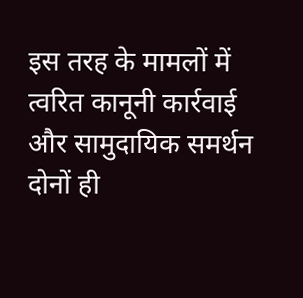इस तरह के मामलों में त्वरित कानूनी कार्रवाई और सामुदायिक समर्थन दोनों ही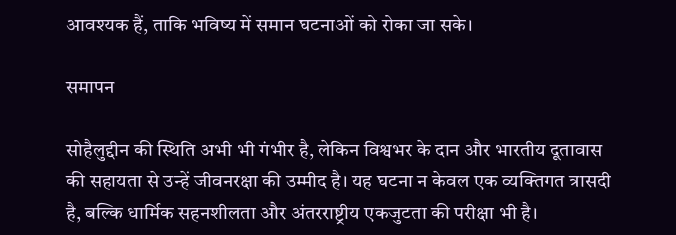आवश्यक हैं, ताकि भविष्य में समान घटनाओं को रोका जा सके।

समापन

सोहैलुद्दीन की स्थिति अभी भी गंभीर है, लेकिन विश्वभर के दान और भारतीय दूतावास की सहायता से उन्हें जीवनरक्षा की उम्मीद है। यह घटना न केवल एक व्यक्तिगत त्रासदी है, बल्कि धार्मिक सहनशीलता और अंतरराष्ट्रीय एकजुटता की परीक्षा भी है।